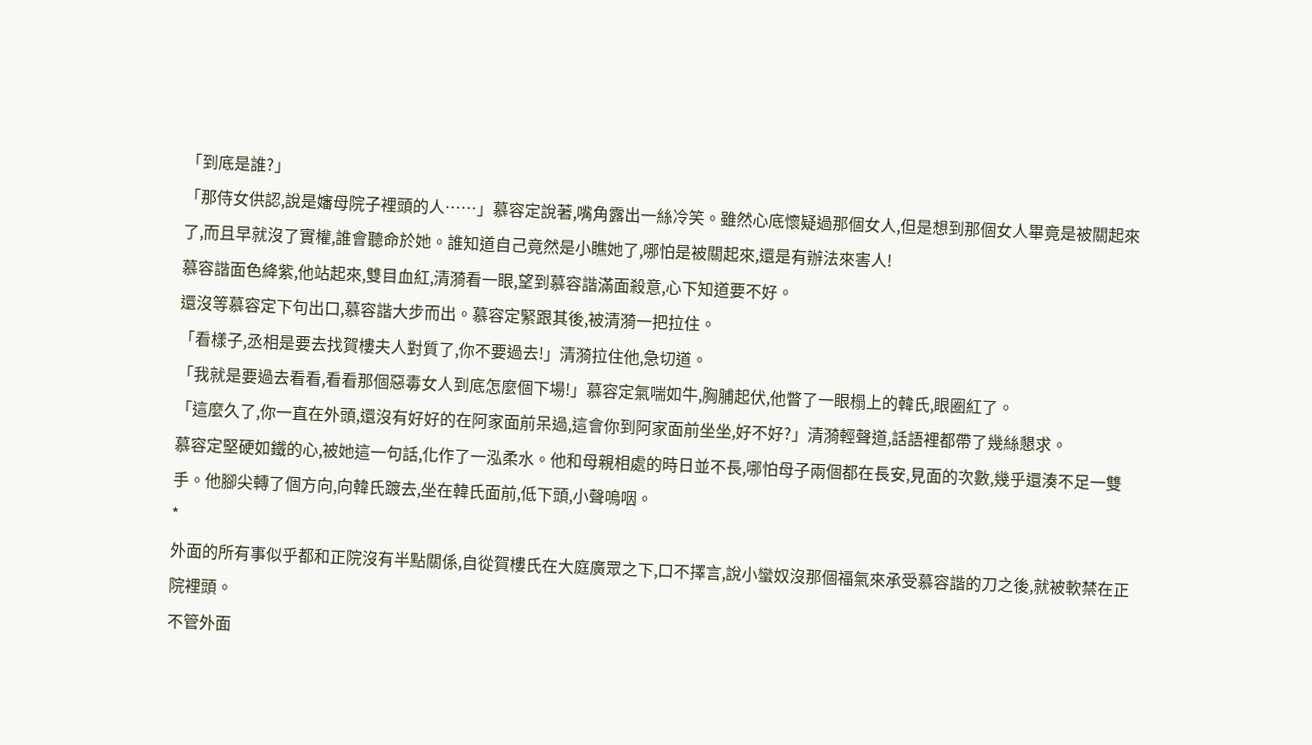「到底是誰?」
「那侍女供認,說是嬸母院子裡頭的人……」慕容定說著,嘴角露出一絲冷笑。雖然心底懷疑過那個女人,但是想到那個女人畢竟是被關起來了,而且早就沒了實權,誰會聽命於她。誰知道自己竟然是小瞧她了,哪怕是被關起來,還是有辦法來害人!
慕容諧面色絳紫,他站起來,雙目血紅,清漪看一眼,望到慕容諧滿面殺意,心下知道要不好。
還沒等慕容定下句出口,慕容諧大步而出。慕容定緊跟其後,被清漪一把拉住。
「看樣子,丞相是要去找賀樓夫人對質了,你不要過去!」清漪拉住他,急切道。
「我就是要過去看看,看看那個惡毒女人到底怎麼個下場!」慕容定氣喘如牛,胸脯起伏,他瞥了一眼榻上的韓氏,眼圈紅了。
「這麼久了,你一直在外頭,還沒有好好的在阿家面前呆過,這會你到阿家面前坐坐,好不好?」清漪輕聲道,話語裡都帶了幾絲懇求。
慕容定堅硬如鐵的心,被她這一句話,化作了一泓柔水。他和母親相處的時日並不長,哪怕母子兩個都在長安,見面的次數,幾乎還湊不足一雙手。他腳尖轉了個方向,向韓氏踱去,坐在韓氏面前,低下頭,小聲嗚咽。
*
外面的所有事似乎都和正院沒有半點關係,自從賀樓氏在大庭廣眾之下,口不擇言,說小蠻奴沒那個福氣來承受慕容諧的刀之後,就被軟禁在正院裡頭。
不管外面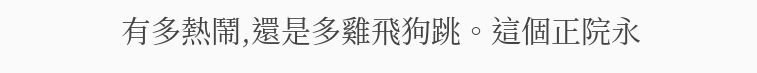有多熱鬧,還是多雞飛狗跳。這個正院永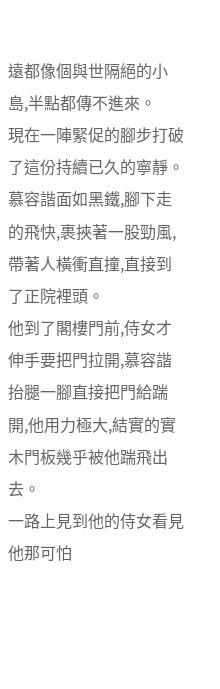遠都像個與世隔絕的小島,半點都傳不進來。
現在一陣緊促的腳步打破了這份持續已久的寧靜。
慕容諧面如黑鐵,腳下走的飛快,裹挾著一股勁風,帶著人橫衝直撞,直接到了正院裡頭。
他到了閣樓門前,侍女才伸手要把門拉開,慕容諧抬腿一腳直接把門給踹開,他用力極大,結實的實木門板幾乎被他踹飛出去。
一路上見到他的侍女看見他那可怕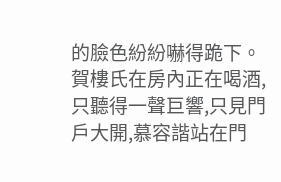的臉色紛紛嚇得跪下。賀樓氏在房內正在喝酒,只聽得一聲巨響,只見門戶大開,慕容諧站在門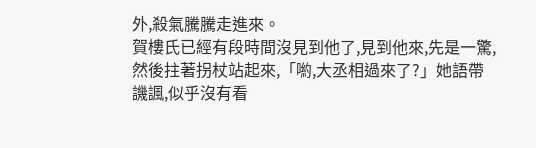外,殺氣騰騰走進來。
賀樓氏已經有段時間沒見到他了,見到他來,先是一驚,然後拄著拐杖站起來,「喲,大丞相過來了?」她語帶譏諷,似乎沒有看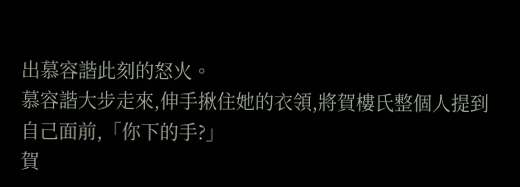出慕容諧此刻的怒火。
慕容諧大步走來,伸手揪住她的衣領,將賀樓氏整個人提到自己面前,「你下的手?」
賀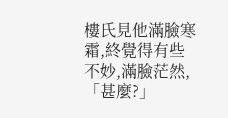樓氏見他滿臉寒霜,終覺得有些不妙,滿臉茫然,「甚麼?」